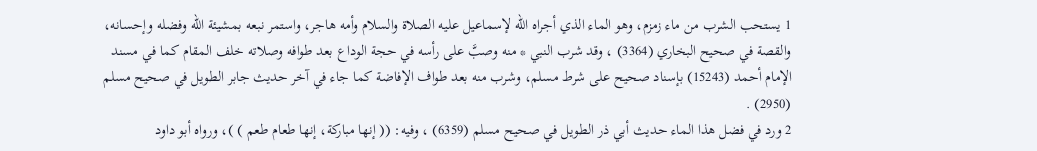1 يستحب الشرب من ماء زمزم، وهو الماء الذي أجراه الله لإسماعيل عليه الصلاة والسلام وأمه هاجر، واستمر نبعه بمشيئة الله وفضله وإحسانه، والقصة في صحيح البخاري (3364) ، وقد شرب النبي * منه وصبَّ على رأسه في حجة الوداع بعد طوافه وصلاته خلف المقام كما في مسند الإمام أحمد (15243) بإسناد صحيح على شرط مسلم، وشرب منه بعد طواف الإفاضة كما جاء في آخر حديث جابر الطويل في صحيح مسلم (2950) .
2 ورد في فضل هذا الماء حديث أبي ذر الطويل في صحيح مسلم (6359) ، وفيه: (( إنها مباركة، إنها طعام طعم ) )، ورواه أبو داود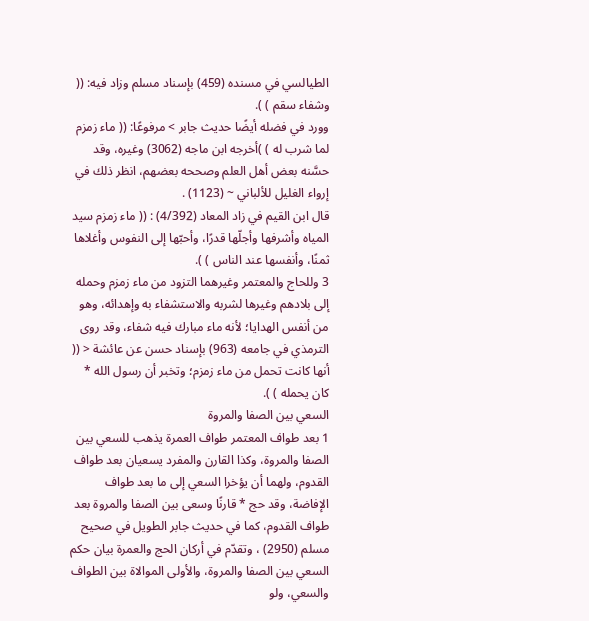الطيالسي في مسنده (459) بإسناد مسلم وزاد فيه: (( وشفاء سقم ) ).
وورد في فضله أيضًا حديث جابر > مرفوعًا: (( ماء زمزم لما شرب له ) )أخرجه ابن ماجه (3062) وغيره، وقد حسَّنه بعض أهل العلم وصححه بعضهم، انظر ذلك في إرواء الغليل للألباني ~ (1123) .
قال ابن القيم في زاد المعاد (4/392) : (( ماء زمزم سيد المياه وأشرفها وأجلّها قدرًا، وأحبّها إلى النفوس وأغلاها ثمنًا، وأنفسها عند الناس ) ).
3 وللحاج والمعتمر وغيرهما التزود من ماء زمزم وحمله إلى بلادهم وغيرها لشربه والاستشفاء به وإهدائه، وهو من أنفس الهدايا؛ لأنه ماء مبارك فيه شفاء، وقد روى الترمذي في جامعه (963) بإسناد حسن عن عائشة < (( أنها كانت تحمل من ماء زمزم؛ وتخبر أن رسول الله * كان يحمله ) ).
السعي بين الصفا والمروة
1 بعد طواف المعتمر طواف العمرة يذهب للسعي بين الصفا والمروة، وكذا القارن والمفرد يسعيان بعد طواف القدوم، ولهما أن يؤخرا السعي إلى ما بعد طواف الإفاضة، وقد حج * قارنًا وسعى بين الصفا والمروة بعد طواف القدوم، كما في حديث جابر الطويل في صحيح مسلم (2950) ، وتقدّم في أركان الحج والعمرة بيان حكم السعي بين الصفا والمروة، والأولى الموالاة بين الطواف والسعي، ولو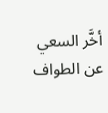أخَّر السعي عن الطواف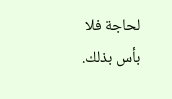لحاجة فلا بأس بذلك.